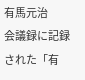有馬元治
会議録に記録された「有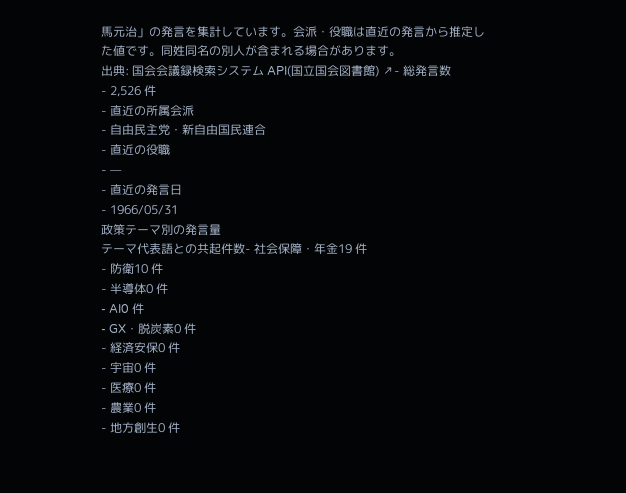馬元治」の発言を集計しています。会派・役職は直近の発言から推定した値です。同姓同名の別人が含まれる場合があります。
出典: 国会会議録検索システム API(国立国会図書館) ↗- 総発言数
- 2,526 件
- 直近の所属会派
- 自由民主党・新自由国民連合
- 直近の役職
- —
- 直近の発言日
- 1966/05/31
政策テーマ別の発言量
テーマ代表語との共起件数- 社会保障・年金19 件
- 防衛10 件
- 半導体0 件
- AI0 件
- GX・脱炭素0 件
- 経済安保0 件
- 宇宙0 件
- 医療0 件
- 農業0 件
- 地方創生0 件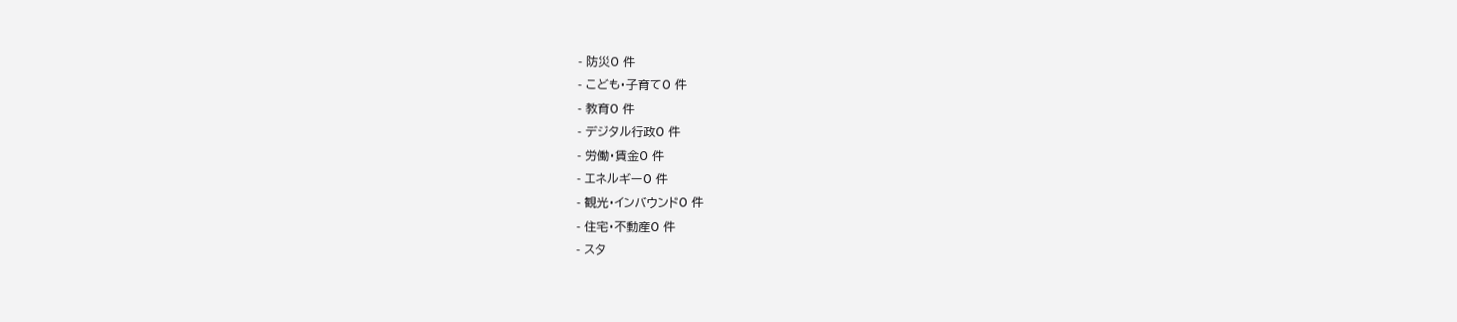- 防災0 件
- こども・子育て0 件
- 教育0 件
- デジタル行政0 件
- 労働・賃金0 件
- エネルギー0 件
- 観光・インバウンド0 件
- 住宅・不動産0 件
- スタ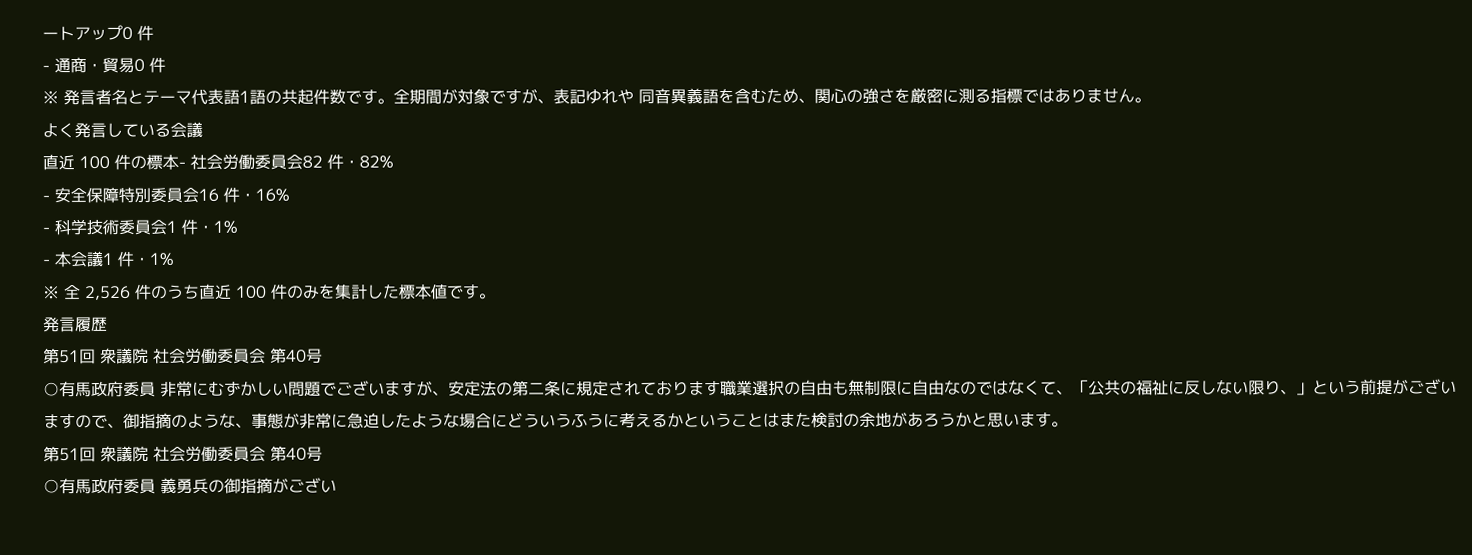ートアップ0 件
- 通商・貿易0 件
※ 発言者名とテーマ代表語1語の共起件数です。全期間が対象ですが、表記ゆれや 同音異義語を含むため、関心の強さを厳密に測る指標ではありません。
よく発言している会議
直近 100 件の標本- 社会労働委員会82 件・82%
- 安全保障特別委員会16 件・16%
- 科学技術委員会1 件・1%
- 本会議1 件・1%
※ 全 2,526 件のうち直近 100 件のみを集計した標本値です。
発言履歴
第51回 衆議院 社会労働委員会 第40号
○有馬政府委員 非常にむずかしい問題でございますが、安定法の第二条に規定されております職業選択の自由も無制限に自由なのではなくて、「公共の福祉に反しない限り、」という前提がございますので、御指摘のような、事態が非常に急迫したような場合にどういうふうに考えるかということはまた検討の余地があろうかと思います。
第51回 衆議院 社会労働委員会 第40号
○有馬政府委員 義勇兵の御指摘がござい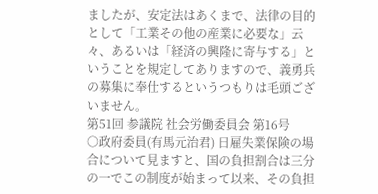ましたが、安定法はあくまで、法律の目的として「工業その他の産業に必要な」云々、あるいは「経済の興隆に寄与する」ということを規定してありますので、義勇兵の募集に奉仕するというつもりは毛頭ございません。
第51回 参議院 社会労働委員会 第16号
○政府委員(有馬元治君) 日雇失業保険の場合について見ますと、国の負担割合は三分の一でこの制度が始まって以来、その負担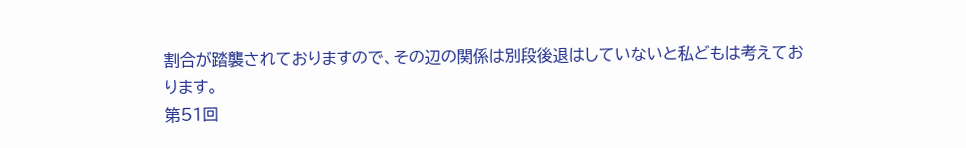割合が踏襲されておりますので、その辺の関係は別段後退はしていないと私どもは考えております。
第51回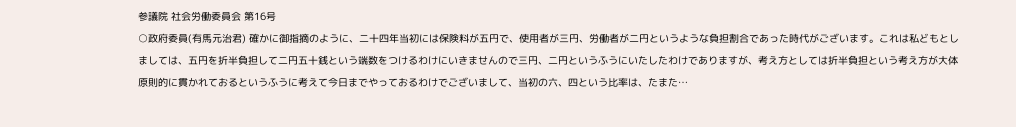参議院 社会労働委員会 第16号
○政府委員(有馬元治君) 確かに御指摘のように、二十四年当初には保険料が五円で、使用者が三円、労働者が二円というような負担割合であった時代がございます。これは私どもとしましては、五円を折半負担して二円五十銭という端数をつけるわけにいきませんので三円、二円というふうにいたしたわけでありますが、考え方としては折半負担という考え方が大体原則的に貫かれておるというふうに考えて今日までやっておるわけでございまして、当初の六、四という比率は、たまた…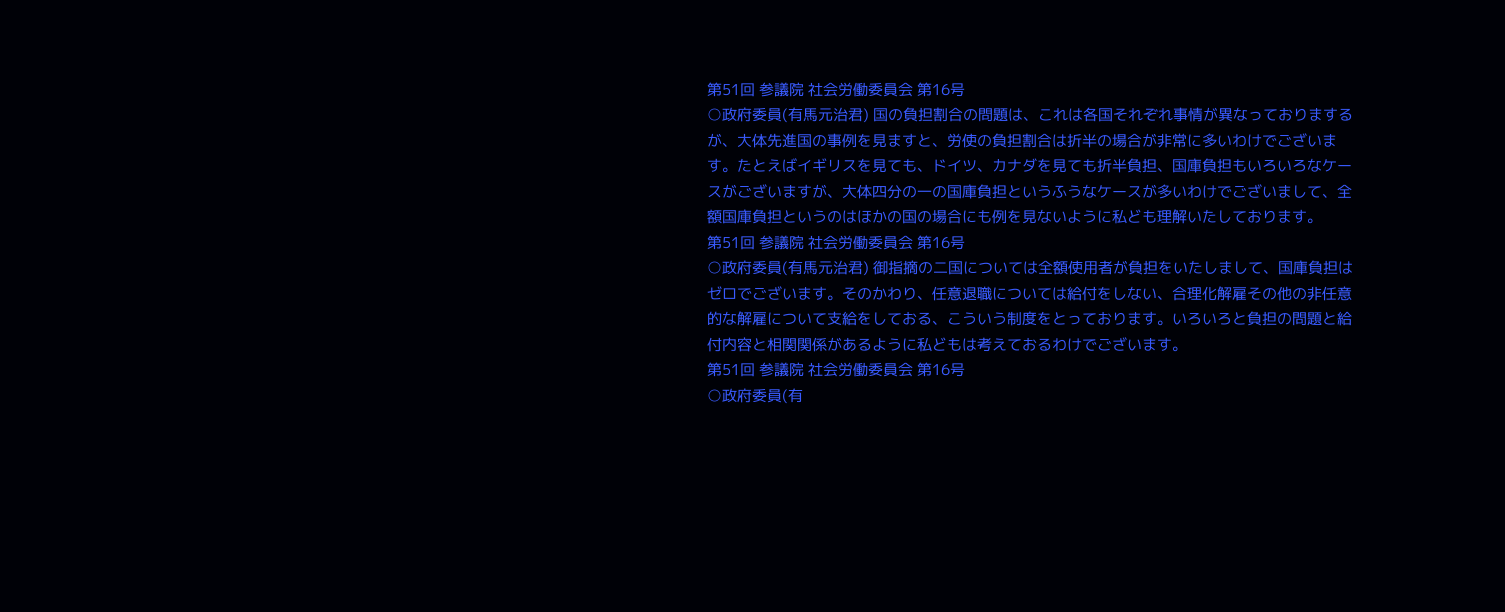第51回 参議院 社会労働委員会 第16号
○政府委員(有馬元治君) 国の負担割合の問題は、これは各国それぞれ事情が異なっておりまするが、大体先進国の事例を見ますと、労使の負担割合は折半の場合が非常に多いわけでございます。たとえばイギリスを見ても、ドイツ、カナダを見ても折半負担、国庫負担もいろいろなケースがございますが、大体四分の一の国庫負担というふうなケースが多いわけでございまして、全額国庫負担というのはほかの国の場合にも例を見ないように私ども理解いたしております。
第51回 参議院 社会労働委員会 第16号
○政府委員(有馬元治君) 御指摘の二国については全額使用者が負担をいたしまして、国庫負担はゼロでございます。そのかわり、任意退職については給付をしない、合理化解雇その他の非任意的な解雇について支給をしておる、こういう制度をとっております。いろいろと負担の問題と給付内容と相関関係があるように私どもは考えておるわけでございます。
第51回 参議院 社会労働委員会 第16号
○政府委員(有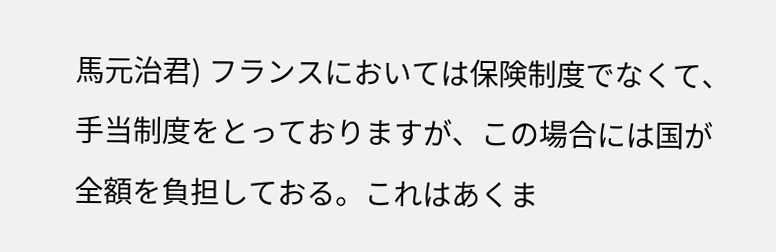馬元治君) フランスにおいては保険制度でなくて、手当制度をとっておりますが、この場合には国が全額を負担しておる。これはあくま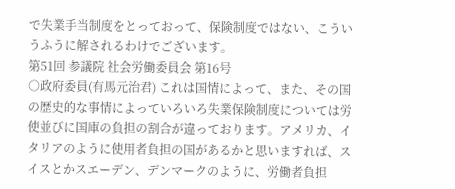で失業手当制度をとっておって、保険制度ではない、こういうふうに解されるわけでございます。
第51回 参議院 社会労働委員会 第16号
○政府委員(有馬元治君) これは国情によって、また、その国の歴史的な事情によっていろいろ失業保険制度については労使並びに国庫の負担の割合が違っております。アメリカ、イタリアのように使用者負担の国があるかと思いますれば、スイスとかスエーデン、デンマークのように、労働者負担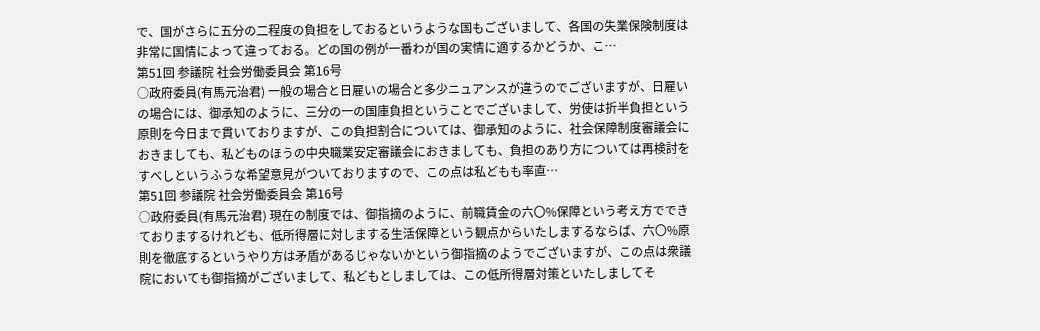で、国がさらに五分の二程度の負担をしておるというような国もございまして、各国の失業保険制度は非常に国情によって違っておる。どの国の例が一番わが国の実情に適するかどうか、こ…
第51回 参議院 社会労働委員会 第16号
○政府委員(有馬元治君) 一般の場合と日雇いの場合と多少ニュアンスが違うのでございますが、日雇いの場合には、御承知のように、三分の一の国庫負担ということでございまして、労使は折半負担という原則を今日まで貫いておりますが、この負担割合については、御承知のように、社会保障制度審議会におきましても、私どものほうの中央職業安定審議会におきましても、負担のあり方については再検討をすべしというふうな希望意見がついておりますので、この点は私どもも率直…
第51回 参議院 社会労働委員会 第16号
○政府委員(有馬元治君) 現在の制度では、御指摘のように、前職賃金の六〇%保障という考え方でできておりまするけれども、低所得層に対しまする生活保障という観点からいたしまするならば、六〇%原則を徹底するというやり方は矛盾があるじゃないかという御指摘のようでございますが、この点は衆議院においても御指摘がございまして、私どもとしましては、この低所得層対策といたしましてそ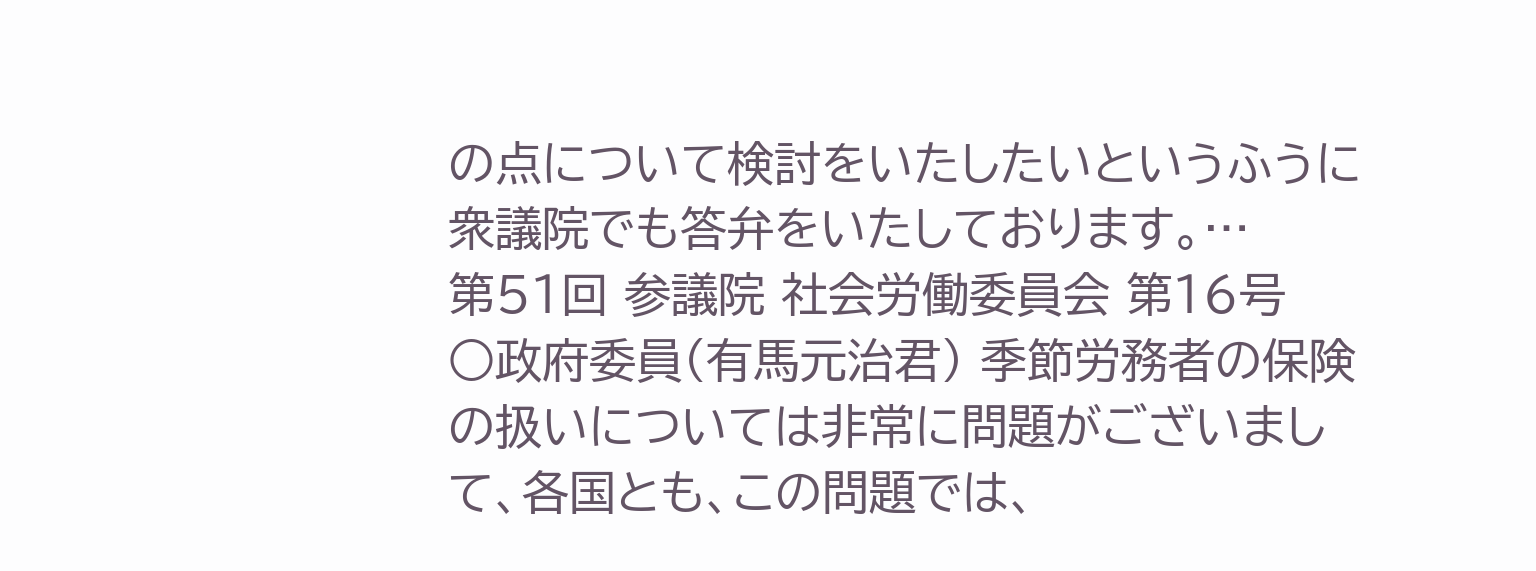の点について検討をいたしたいというふうに衆議院でも答弁をいたしております。…
第51回 参議院 社会労働委員会 第16号
○政府委員(有馬元治君) 季節労務者の保険の扱いについては非常に問題がございまして、各国とも、この問題では、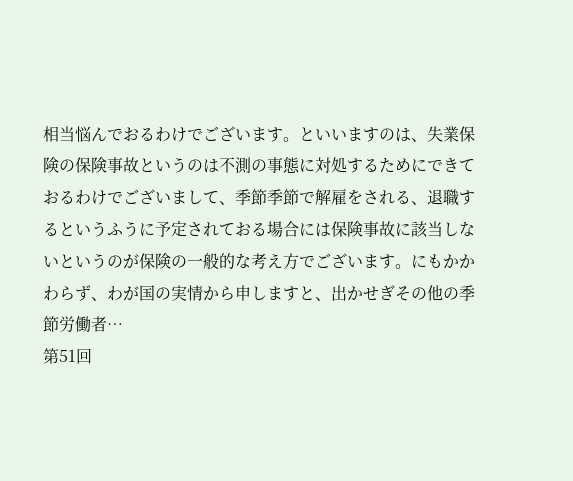相当悩んでおるわけでございます。といいますのは、失業保険の保険事故というのは不測の事態に対処するためにできておるわけでございまして、季節季節で解雇をされる、退職するというふうに予定されておる場合には保険事故に該当しないというのが保険の一般的な考え方でございます。にもかかわらず、わが国の実情から申しますと、出かせぎその他の季節労働者…
第51回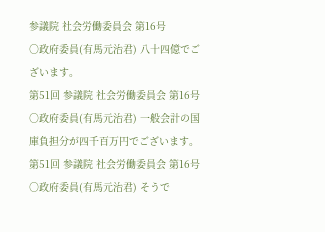参議院 社会労働委員会 第16号
○政府委員(有馬元治君) 八十四億でございます。
第51回 参議院 社会労働委員会 第16号
○政府委員(有馬元治君) 一般会計の国庫負担分が四千百万円でございます。
第51回 参議院 社会労働委員会 第16号
○政府委員(有馬元治君) そうで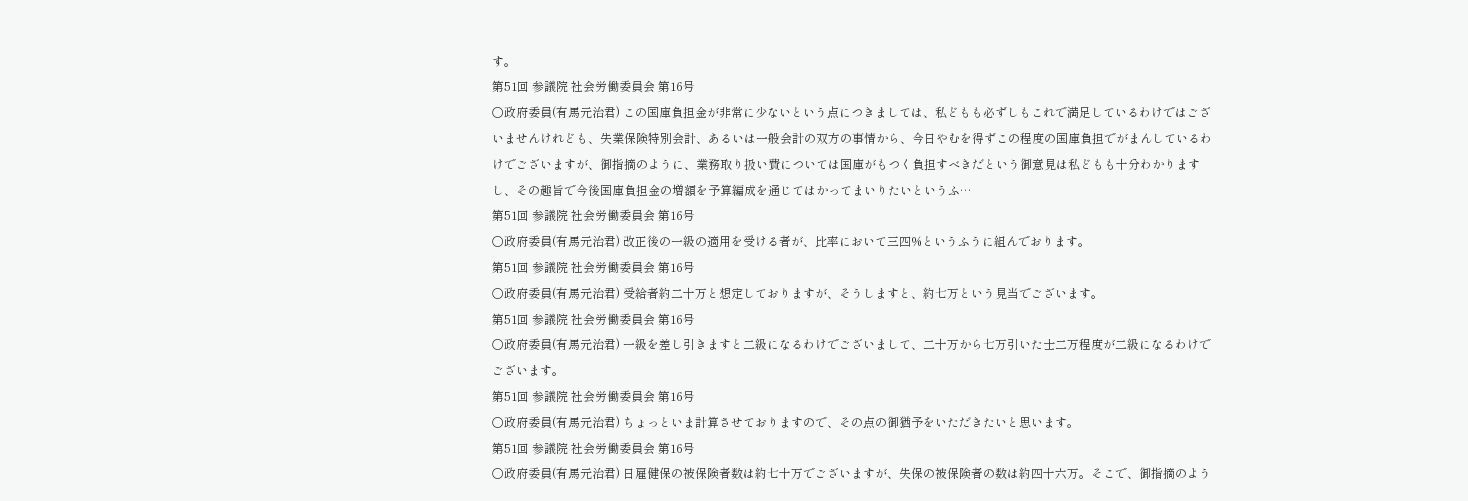す。
第51回 参議院 社会労働委員会 第16号
○政府委員(有馬元治君) この国庫負担金が非常に少ないという点につきましては、私どもも必ずしもこれで満足しているわけではございませんけれども、失業保険特別会計、あるいは一般会計の双方の事情から、今日やむを得ずこの程度の国庫負担でがまんしているわけでございますが、御指摘のように、業務取り扱い費については国庫がもつく負担すべきだという御意見は私どもも十分わかりますし、その趣旨で今後国庫負担金の増額を予算編成を通じてはかってまいりたいというふ…
第51回 参議院 社会労働委員会 第16号
○政府委員(有馬元治君) 改正後の一級の適用を受ける者が、比率において三四%というふうに組んでおります。
第51回 参議院 社会労働委員会 第16号
○政府委員(有馬元治君) 受給者約二十万と想定しておりますが、そうしますと、約七万という見当でございます。
第51回 参議院 社会労働委員会 第16号
○政府委員(有馬元治君) 一級を差し引きますと二級になるわけでございまして、二十万から七万引いた士二万程度が二級になるわけでございます。
第51回 参議院 社会労働委員会 第16号
○政府委員(有馬元治君) ちょっといま計算させておりますので、その点の御猶予をいただきたいと思います。
第51回 参議院 社会労働委員会 第16号
○政府委員(有馬元治君) 日雇健保の被保険者数は約七十万でございますが、失保の被保険者の数は約四十六万。そこで、御指摘のよう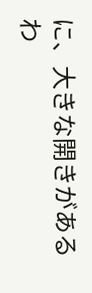に、大きな開きがあるわ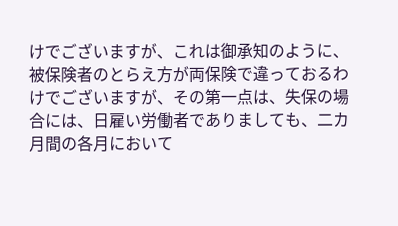けでございますが、これは御承知のように、被保険者のとらえ方が両保険で違っておるわけでございますが、その第一点は、失保の場合には、日雇い労働者でありましても、二カ月間の各月において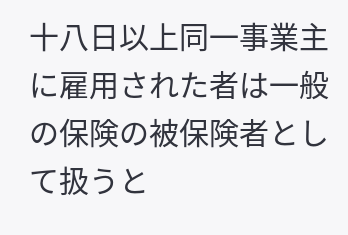十八日以上同一事業主に雇用された者は一般の保険の被保険者として扱うと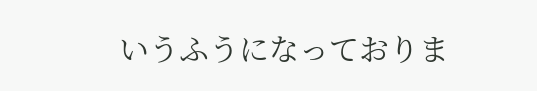いうふうになっておりま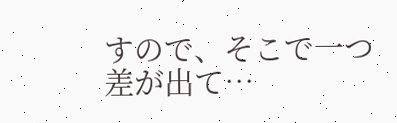すので、そこで一つ差が出て…